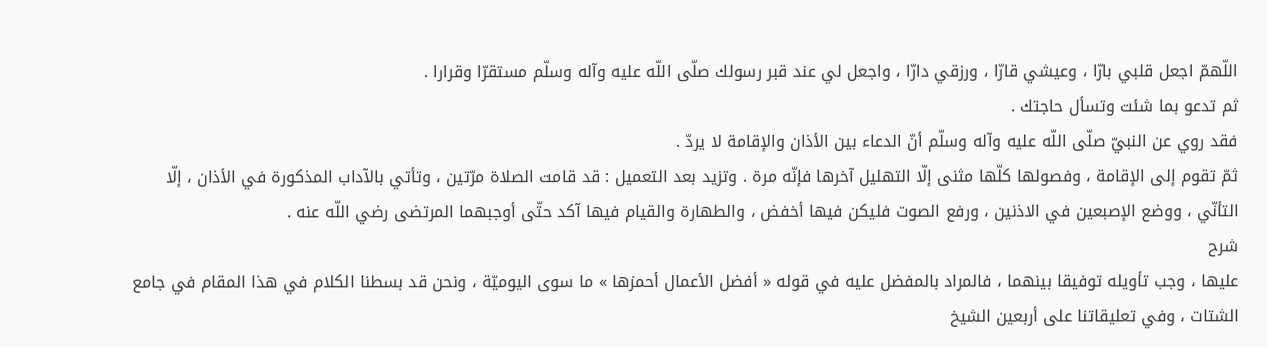اللّهمّ اجعل قلبي بارّا ، وعيشي قارّا ، ورزقي دارّا ، واجعل لي عند قبر رسولك صلّى اللّه عليه وآله وسلّم مستقرّا وقرارا .
ثم تدعو بما شئت وتسأل حاجتك .
فقد روي عن النبيّ صلّى اللّه عليه وآله وسلّم أنّ الدعاء بين الأذان والإقامة لا يردّ .
ثمّ تقوم إلى الإقامة ، وفصولها كلّها مثنى إلّا التهليل آخرها فإنّه مرة . وتزيد بعد التعميل : قد قامت الصلاة مرّتين ، وتأتي بالآداب المذكورة في الأذان ، إلّا التأنّي ، ووضع الإصبعين في الاذنين ، ورفع الصوت فليكن فيها أخفض ، والطهارة والقيام فيها آكد حتّى أوجبهما المرتضى رضي اللّه عنه .
شرح
عليها ، وجب تأويله توفيقا بينهما ، فالمراد بالمفضل عليه في قوله « أفضل الأعمال أحمزها » ما سوى اليوميّة ، ونحن قد بسطنا الكلام في هذا المقام في جامع الشتات ، وفي تعليقاتنا على أربعين الشيخ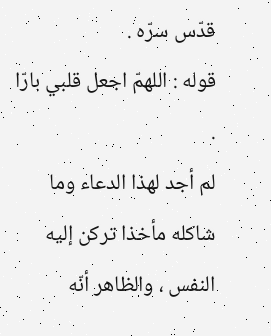قدّس سرّه .
قوله : اللهمّ اجعل قلبي بارّا .
لم أجد لهذا الدعاء وما شاكله مأخذا تركن إليه النفس ، والظاهر أنّه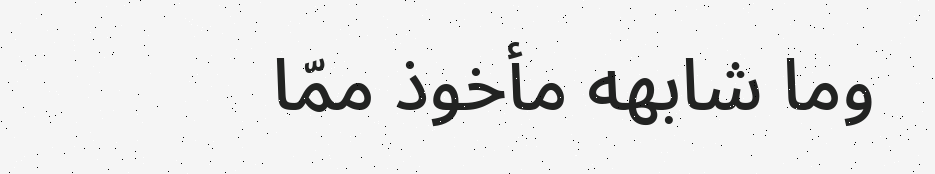وما شابهه مأخوذ ممّا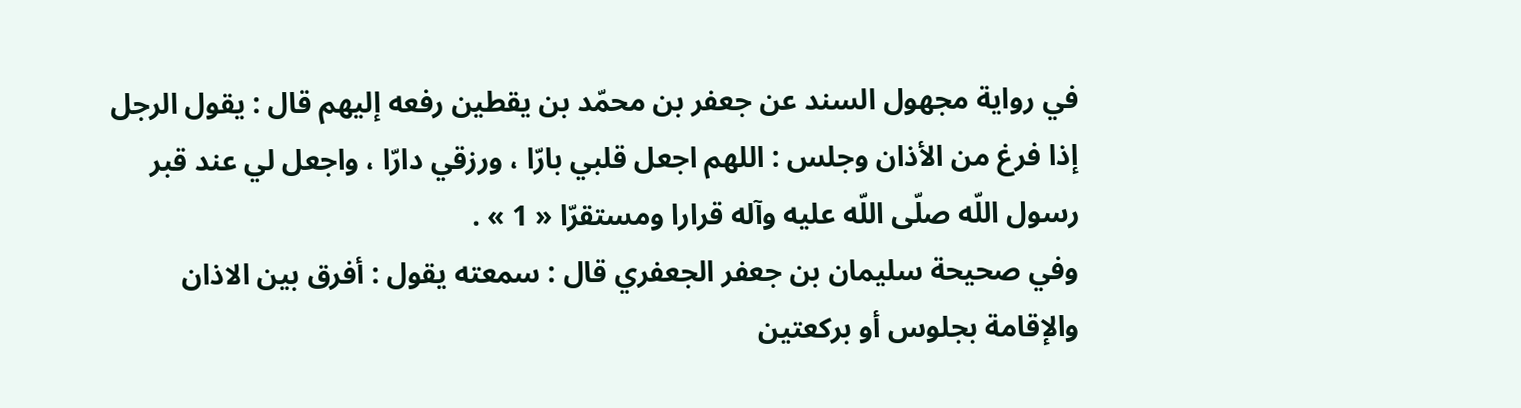في رواية مجهول السند عن جعفر بن محمّد بن يقطين رفعه إليهم قال : يقول الرجل إذا فرغ من الأذان وجلس : اللهم اجعل قلبي بارّا ، ورزقي دارّا ، واجعل لي عند قبر رسول اللّه صلّى اللّه عليه وآله قرارا ومستقرّا « 1 » .
وفي صحيحة سليمان بن جعفر الجعفري قال : سمعته يقول : أفرق بين الاذان والإقامة بجلوس أو بركعتين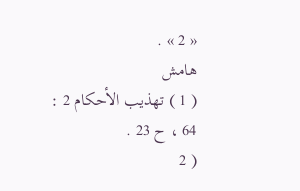« 2 » .
هامش
( 1 ) تهذيب الأحكام 2 : 64 ، ح 23 .
( 2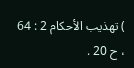) تهذيب الأحكام 2 : 64 ، ح 20 .